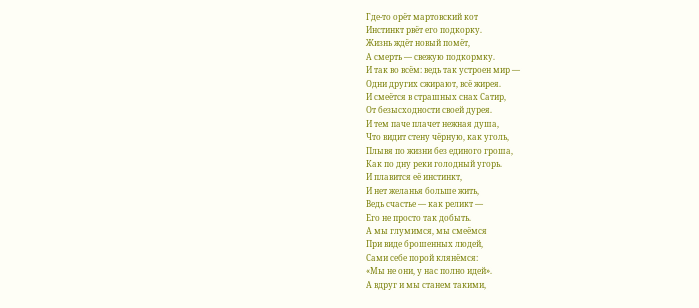Где-то орёт мартовский кот
Инстинкт рвёт его подкорку.
Жизнь ждёт новый помёт,
А смерть — свежую подкормку.
И так во всём: ведь так устроен мир —
Одни других сжирают, всё жирея.
И смеётся в страшных снах Сатир,
От безысходности своей дурея.
И тем паче плачет нежная душа,
Что видит стену чёрную, как уголь,
Плывя по жизни без единого гроша,
Как по дну реки голодный угорь.
И плавится её инстинкт,
И нет желанья больше жить,
Ведь счастье — как реликт —
Его не просто так добыть.
А мы глумимся, мы смеёмся
При виде брошенных людей,
Сами себе порой клянёмся:
«Мы не они, у нас полно идей».
А вдруг и мы станем такими,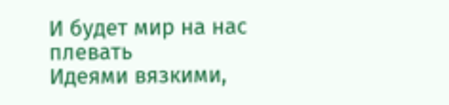И будет мир на нас плевать
Идеями вязкими,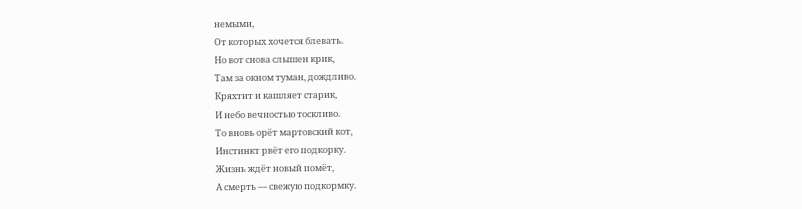немыми,
От которых хочется блевать.
Но вот снова слышен крик,
Там за окном туман, дождливо.
Кряхтит и кашляет старик,
И небо вечностью тоскливо.
То вновь орёт мартовский кот,
Инстинкт рвёт его подкорку.
Жизнь ждёт новый помёт,
А смерть — свежую подкормку.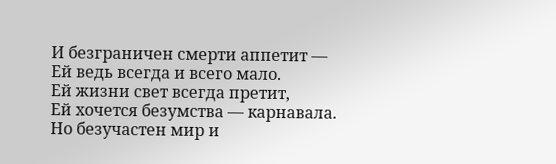И безграничен смерти аппетит —
Ей ведь всегда и всего мало.
Ей жизни свет всегда претит,
Ей хочется безумства — карнавала.
Но безучастен мир и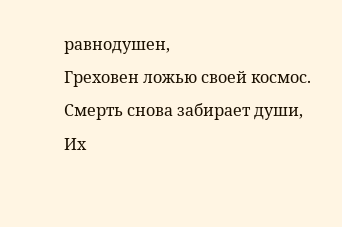равнодушен,
Греховен ложью своей космос.
Смерть снова забирает души,
Их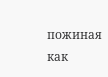пожиная как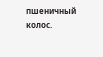пшеничный колос.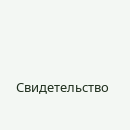Свидетельство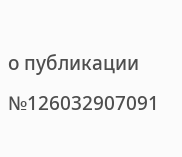о публикации №126032907091